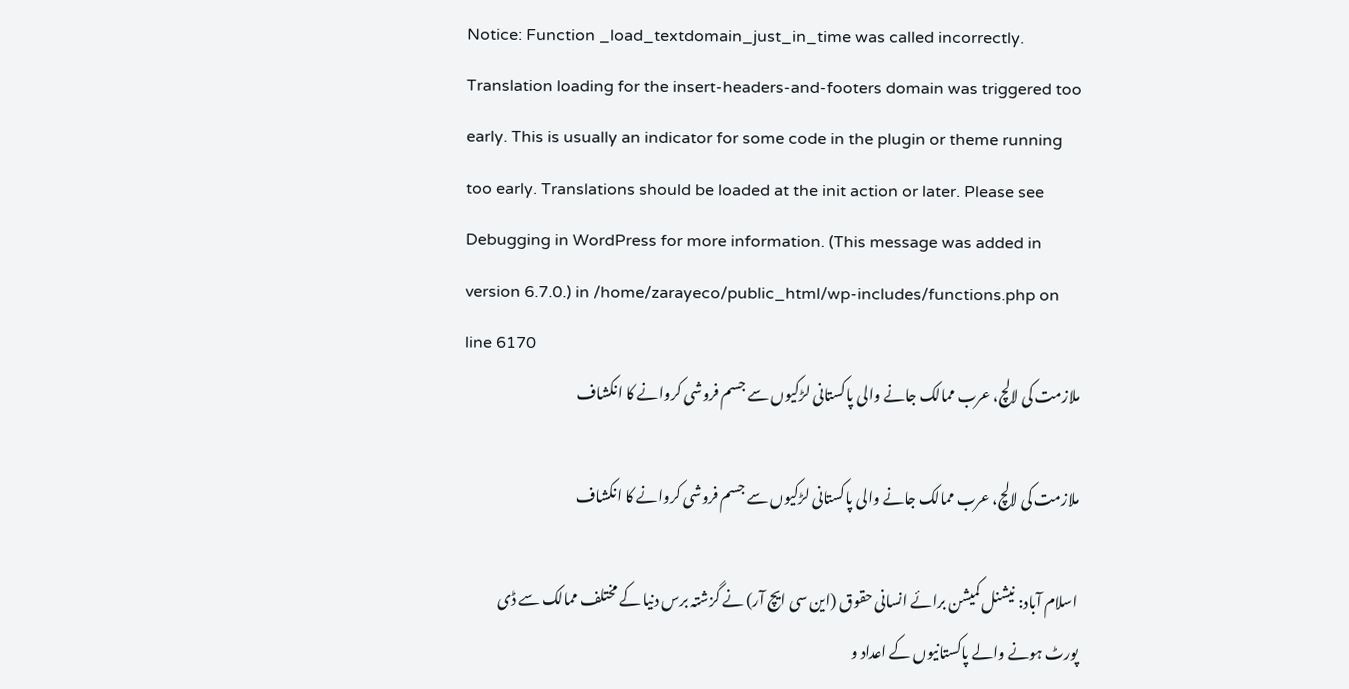Notice: Function _load_textdomain_just_in_time was called incorrectly. Translation loading for the insert-headers-and-footers domain was triggered too early. This is usually an indicator for some code in the plugin or theme running too early. Translations should be loaded at the init action or later. Please see Debugging in WordPress for more information. (This message was added in version 6.7.0.) in /home/zarayeco/public_html/wp-includes/functions.php on line 6170
ملازمت کی لالچ، عرب ممالک جانے والی پاکستانی لڑکیوں سے جسم فروشی کروانے کا انکشاف

ملازمت کی لالچ، عرب ممالک جانے والی پاکستانی لڑکیوں سے جسم فروشی کروانے کا انکشاف

اسلام آباد: نیشنل کمیشن برائے انسانی حقوق (این سی ایچ آر) نے گزشتہ برس دنیا کے مختلف ممالک سے ڈی پورٹ ہونے والے پاکستانیوں کے اعداد و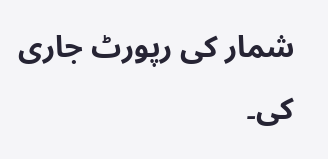شمار کی رپورٹ جاری کی۔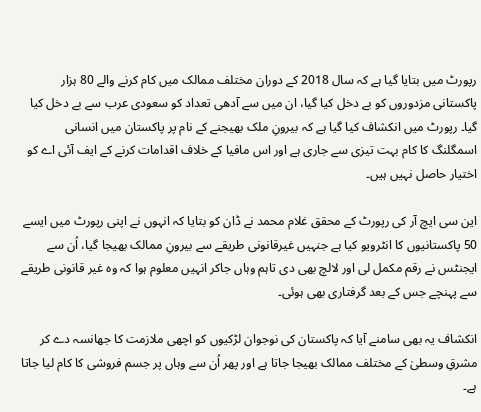رپورٹ میں بتایا گیا ہے کہ سال 2018 کے دوران مختلف ممالک میں کام کرنے والے 80 ہزار پاکستانی مزدوروں کو بے دخل کیا گیا، ان میں سے آدھی تعداد کو سعودی عرب سے بے دخل کیا گیا۔ رپورٹ میں انکشاف کیا گیا ہے کہ بیرونِ ملک بھیجنے کے نام پر پاکستان میں انسانی اسمگلنگ کا کام بہت تیزی سے جاری ہے اور اس مافیا کے خلاف اقدامات کرنے کے ایف آئی اے کو اختیار حاصل نہیں ہیں۔

این سی ایچ آر کی رپورٹ کے محقق غلام محمد نے ڈان کو بتایا کہ انہوں نے اپنی رپورٹ میں ایسے 50 پاکستانیوں کا انٹرویو کیا ہے جنہیں غیرقانونی طریقے سے بیرونِ ممالک بھیجا گیا، اُن سے ایجنٹس نے رقم مکمل لی اور لالچ بھی دی تاہم وہاں جاکر انہیں معلوم ہوا کہ وہ غیر قانونی طریقے سے پہنچے جس کے بعد گرفتاری بھی ہوئی۔

انکشاف یہ بھی سامنے آیا کہ پاکستان کی نوجوان لڑکیوں کو اچھی ملازمت کا جھانسہ دے کر مشرقِ وسطیٰ کے مختلف ممالک بھیجا جاتا ہے اور پھر اُن سے وہاں پر جسم فروشی کا کام لیا جاتا ہے۔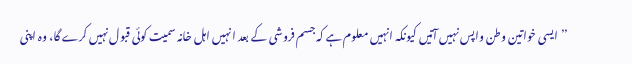’’ ایسی خواتین وطن واپس نہیں آتیں کیونکہ انہیں معلوم ہے کہ جسم فروشی کے بعد انہیں اہل خانہ سمیت کوئی قبول نہیں کرے گا، وہ اپنی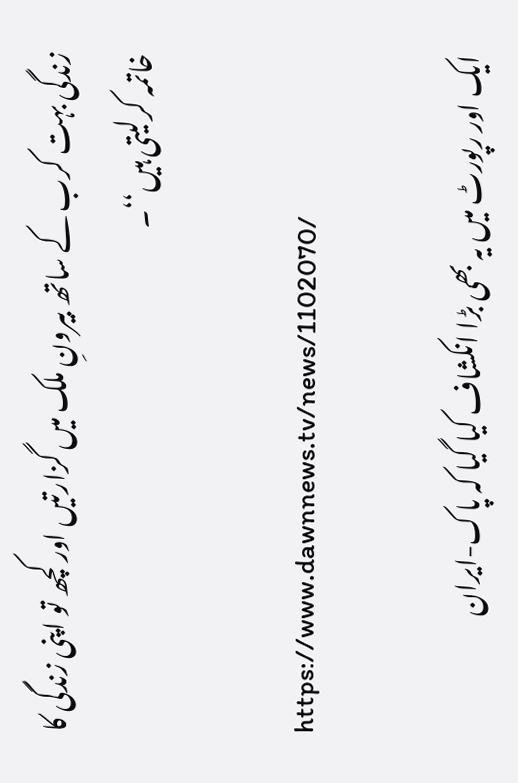زندگی بہت کرب کے ساتھ بیرونِ ملک میں گزارتیں اور کچھ تو اپنی زندگی کا خاتمہ کرلیتی ہیں‘‘۔

https://www.dawnnews.tv/news/1102070/

ایک اور رپورٹ میں یہ بھی بڑا انکشاف کیا گیا کہ پاک-ایران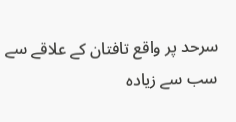سرحد پر واقع تافتان کے علاقے سے سب سے زیادہ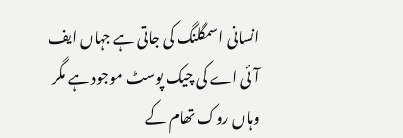انسانی اسمگلنگ کی جاتی ہے جہاں ایف آئی اے کی چیک پوسٹ موجود ہے مگر وہاں روک تھام کے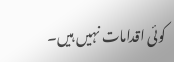کوئی اقدامات نہیں ہیں۔